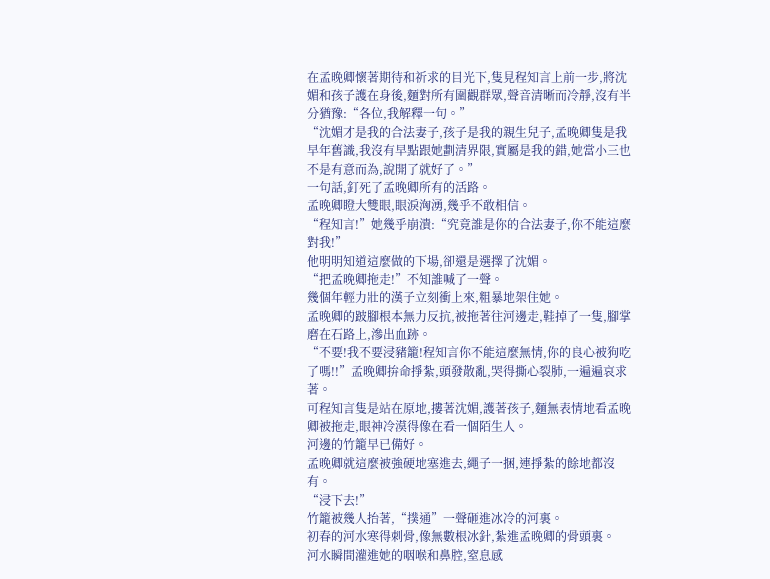在孟晚卿懷著期待和祈求的目光下,隻見程知言上前一步,將沈媚和孩子護在身後,麵對所有圍觀群眾,聲音清晰而冷靜,沒有半分猶豫:“各位,我解釋一句。”
“沈媚才是我的合法妻子,孩子是我的親生兒子,孟晚卿隻是我早年舊識,我沒有早點跟她劃清界限,實屬是我的錯,她當小三也不是有意而為,說開了就好了。”
一句話,釘死了孟晚卿所有的活路。
孟晚卿瞪大雙眼,眼淚洶湧,幾乎不敢相信。
“程知言!”她幾乎崩潰:“究竟誰是你的合法妻子,你不能這麼對我!”
他明明知道這麼做的下場,卻還是選擇了沈媚。
“把孟晚卿拖走!”不知誰喊了一聲。
幾個年輕力壯的漢子立刻衝上來,粗暴地架住她。
孟晚卿的跛腳根本無力反抗,被拖著往河邊走,鞋掉了一隻,腳掌磨在石路上,滲出血跡。
“不要!我不要浸豬籠!程知言你不能這麼無情,你的良心被狗吃了嗎!!”孟晚卿拚命掙紮,頭發散亂,哭得撕心裂肺,一遍遍哀求著。
可程知言隻是站在原地,摟著沈媚,護著孩子,麵無表情地看孟晚卿被拖走,眼神冷漠得像在看一個陌生人。
河邊的竹籠早已備好。
孟晚卿就這麼被強硬地塞進去,繩子一捆,連掙紮的餘地都沒有。
“浸下去!”
竹籠被幾人抬著,“撲通”一聲砸進冰冷的河裏。
初春的河水寒得刺骨,像無數根冰針,紮進孟晚卿的骨頭裏。
河水瞬間灌進她的咽喉和鼻腔,窒息感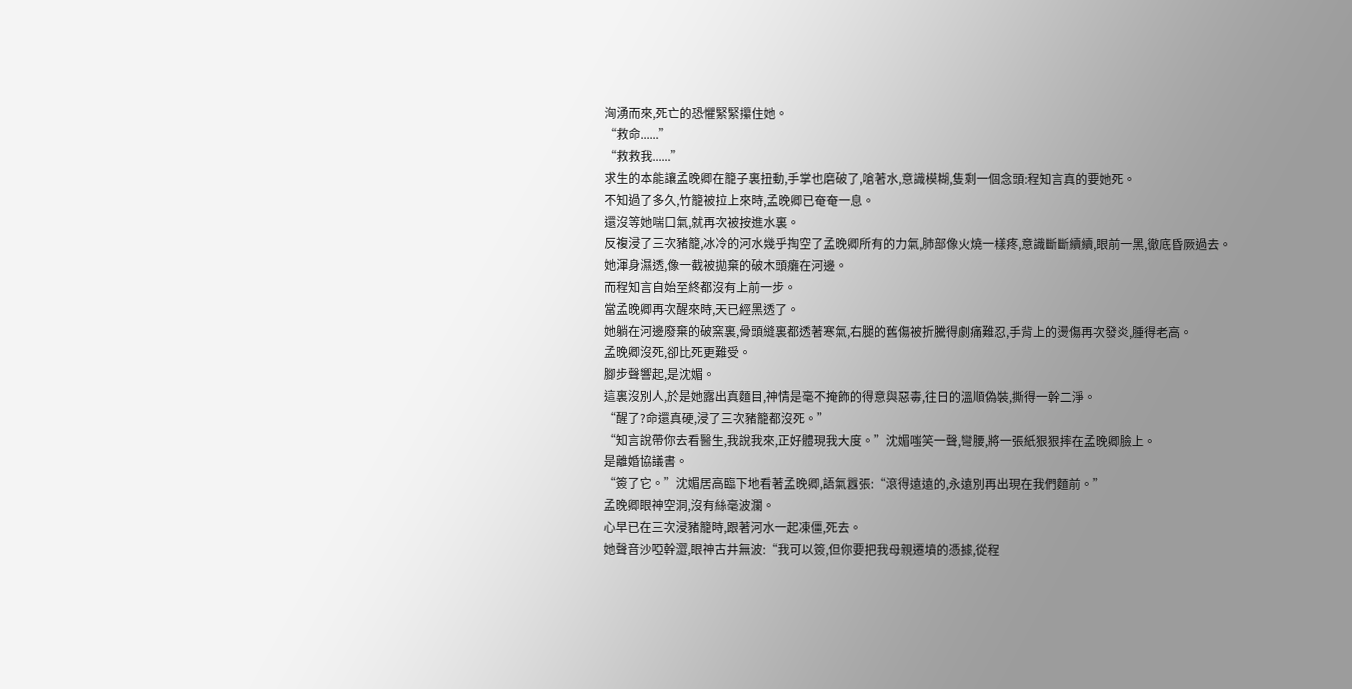洶湧而來,死亡的恐懼緊緊攥住她。
“救命......”
“救救我......”
求生的本能讓孟晚卿在籠子裏扭動,手掌也磨破了,嗆著水,意識模糊,隻剩一個念頭:程知言真的要她死。
不知過了多久,竹籠被拉上來時,孟晚卿已奄奄一息。
還沒等她喘口氣,就再次被按進水裏。
反複浸了三次豬籠,冰冷的河水幾乎掏空了孟晚卿所有的力氣,肺部像火燒一樣疼,意識斷斷續續,眼前一黑,徹底昏厥過去。
她渾身濕透,像一截被拋棄的破木頭癱在河邊。
而程知言自始至終都沒有上前一步。
當孟晚卿再次醒來時,天已經黑透了。
她躺在河邊廢棄的破窯裏,骨頭縫裏都透著寒氣,右腿的舊傷被折騰得劇痛難忍,手背上的燙傷再次發炎,腫得老高。
孟晚卿沒死,卻比死更難受。
腳步聲響起,是沈媚。
這裏沒別人,於是她露出真麵目,神情是毫不掩飾的得意與惡毒,往日的溫順偽裝,撕得一幹二淨。
“醒了?命還真硬,浸了三次豬籠都沒死。”
“知言說帶你去看醫生,我說我來,正好體現我大度。”沈媚嗤笑一聲,彎腰,將一張紙狠狠摔在孟晚卿臉上。
是離婚協議書。
“簽了它。”沈媚居高臨下地看著孟晚卿,語氣囂張:“滾得遠遠的,永遠別再出現在我們麵前。”
孟晚卿眼神空洞,沒有絲毫波瀾。
心早已在三次浸豬籠時,跟著河水一起凍僵,死去。
她聲音沙啞幹澀,眼神古井無波:“我可以簽,但你要把我母親遷墳的憑據,從程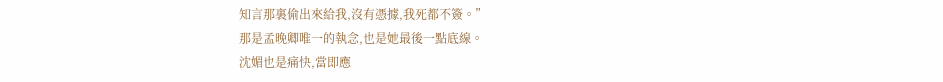知言那裏偷出來給我,沒有憑據,我死都不簽。”
那是孟晚卿唯一的執念,也是她最後一點底線。
沈媚也是痛快,當即應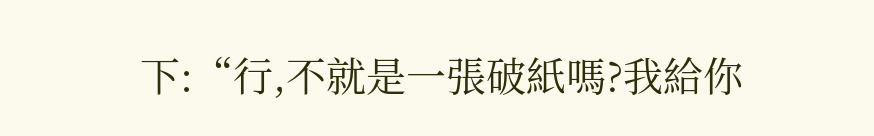下:“行,不就是一張破紙嗎?我給你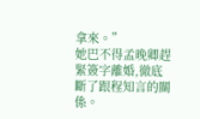拿來。”
她巴不得孟晚卿趕緊簽字離婚,徹底斷了跟程知言的關係。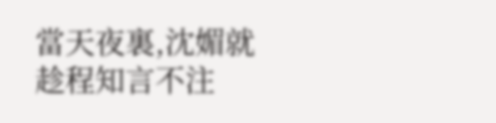當天夜裏,沈媚就趁程知言不注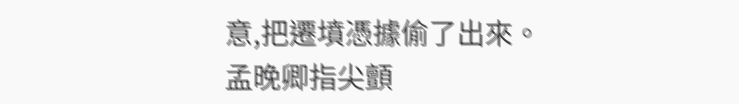意,把遷墳憑據偷了出來。
孟晚卿指尖顫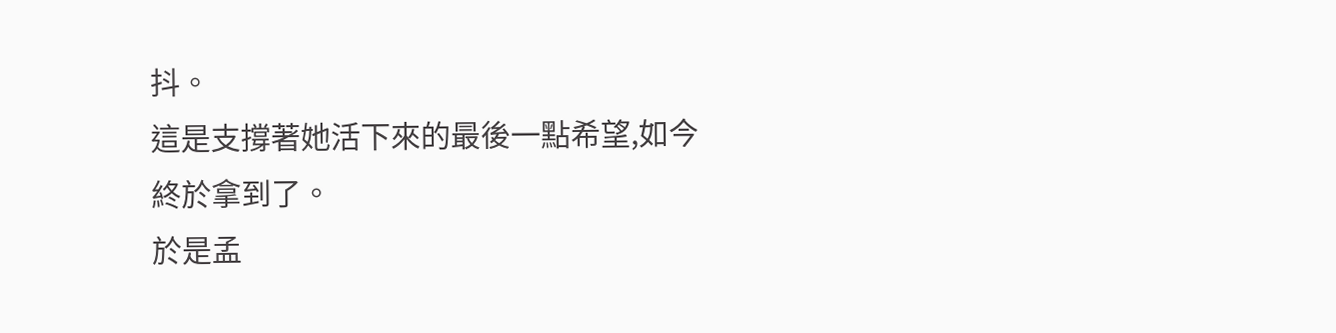抖。
這是支撐著她活下來的最後一點希望,如今終於拿到了。
於是孟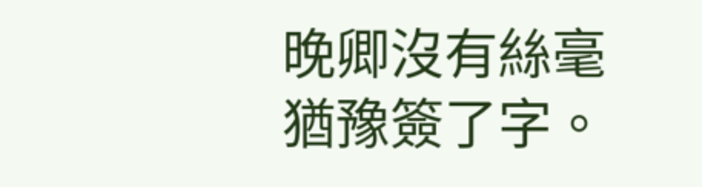晚卿沒有絲毫猶豫簽了字。